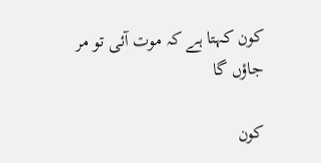کون کہتا ہے کہ موت آئی تو مر جاؤں گا

کون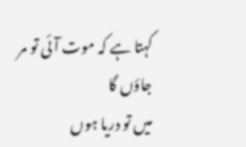کہتا ہے کہ موت آئی تو مر جاؤں گا
میں تو دریا ہوں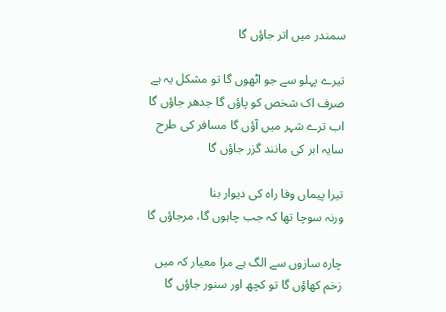سمندر میں اتر جاؤں گا

تیرے پہلو سے جو اٹھوں گا تو مشکل یہ ہے
صرف اک شخص کو پاؤں گا جدھر جاؤں گا
اب ترے شہر میں آؤں گا مسافر کی طرح
سایہ ابر کی مانند گزر جاؤں گا

تیرا پیماں وفا راہ کی دیوار بنا
ورنہ سوچا تھا کہ جب چاہوں گا، مرجاؤں گا

چارہ سازوں سے الگ ہے مرا معیار کہ میں
زخم کھاؤں گا تو کچھ اور سنور جاؤں گا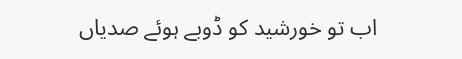اب تو خورشید کو ڈوبے ہوئے صدیاں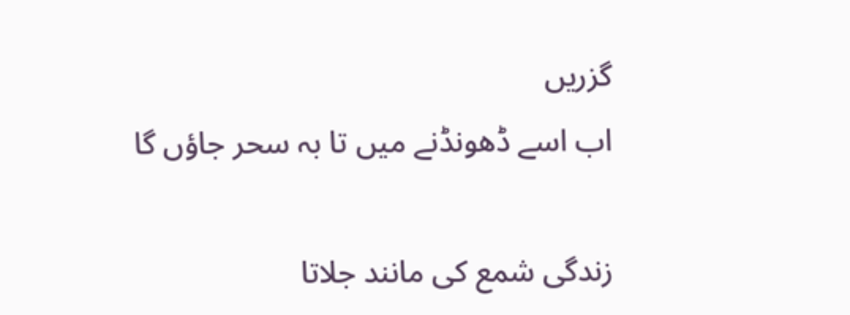گزریں
اب اسے ڈھونڈنے میں تا بہ سحر جاؤں گا

زندگی شمع کی مانند جلاتا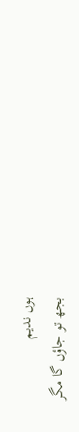ہوں ندیم
بجھ تو جاؤں گا مگر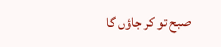صبح تو کر جاؤں گا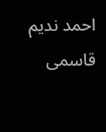احمد ندیم قاسمی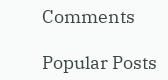Comments

Popular Posts